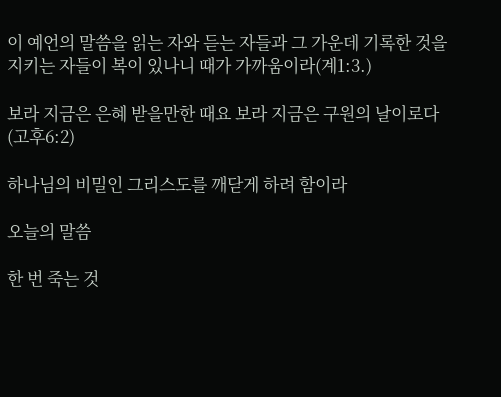이 예언의 말씀을 읽는 자와 듣는 자들과 그 가운데 기록한 것을 지키는 자들이 복이 있나니 때가 가까움이라(계1:3.)

보라 지금은 은혜 받을만한 때요 보라 지금은 구원의 날이로다(고후6:2)

하나님의 비밀인 그리스도를 깨닫게 하려 함이라

오늘의 말씀

한 번 죽는 것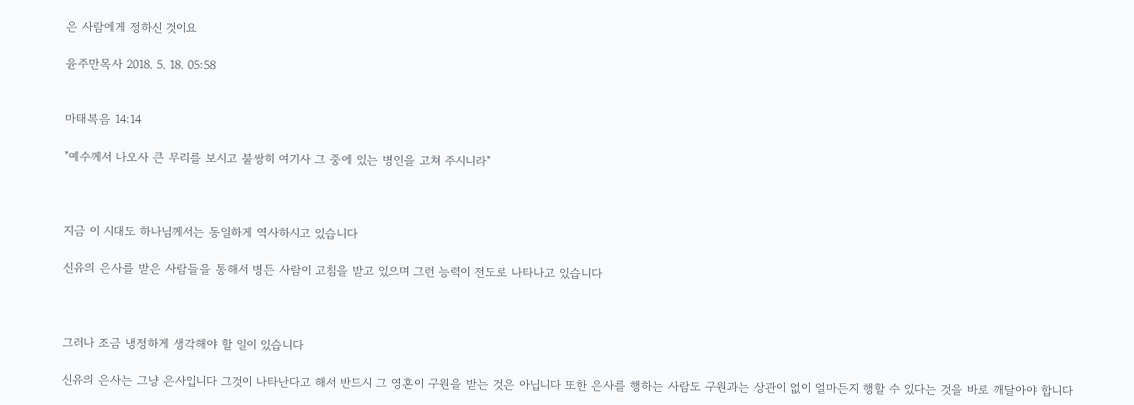은 사람에게 정하신 것이요

윤주만목사 2018. 5. 18. 05:58


마태복음 14:14

"예수께서 나오사 큰 무리를 보시고 불쌍히 여기사 그 중에 있는 병인을 고쳐 주시니라"



지금 이 시대도 하나님께서는 동일하게 역사하시고 있습니다

신유의 은사를 받은 사람들을 통해서 병든 사람이 고침을 받고 있으며 그런 능력이 전도로 나타나고 있습니다



그러나 조금 냉정하게 생각해야 할 일이 있습니다

신유의 은사는 그냥 은사입니다 그것이 나타난다고 해서 반드시 그 영혼이 구원을 받는 것은 아닙니다 또한 은사를 행하는 사람도 구원과는 상관이 없이 얼마든지 행할 수 있다는 것을 바로 깨달아야 합니다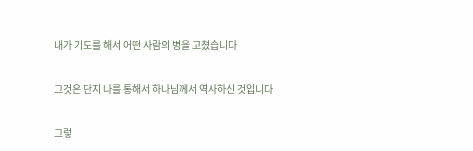내가 기도를 해서 어떤 사람의 병을 고쳤습니다

그것은 단지 나를 통해서 하나님께서 역사하신 것입니다

그렇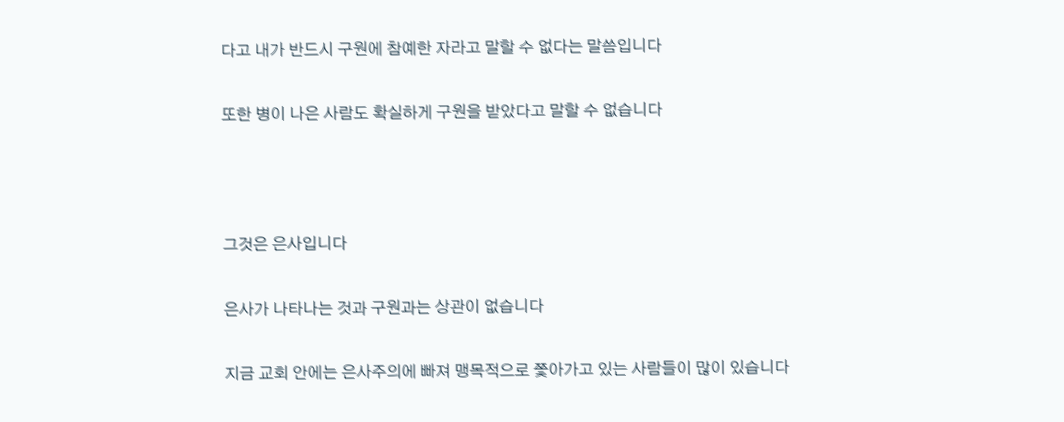다고 내가 반드시 구원에 참예한 자라고 말할 수 없다는 말씀입니다

또한 병이 나은 사람도 확실하게 구원을 받았다고 말할 수 없습니다



그것은 은사입니다

은사가 나타나는 것과 구원과는 상관이 없습니다

지금 교회 안에는 은사주의에 빠져 맹목적으로 쫓아가고 있는 사람들이 많이 있습니다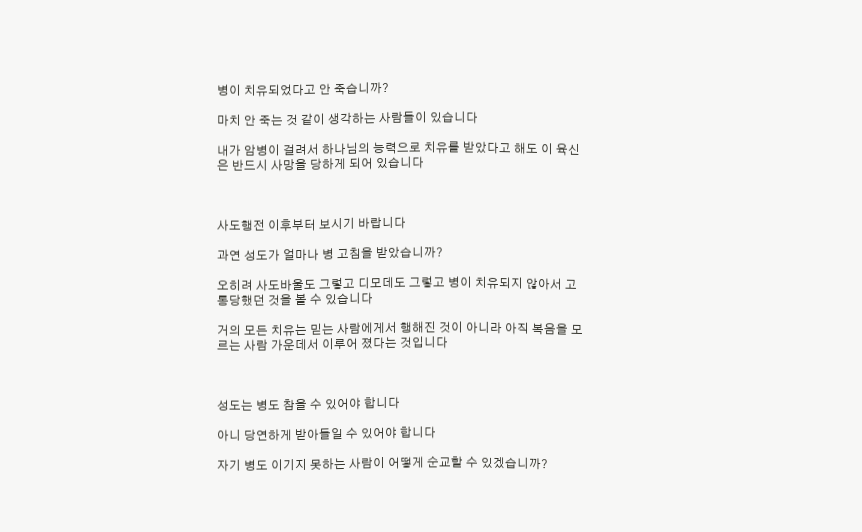병이 치유되었다고 안 죽습니까?

마치 안 죽는 것 같이 생각하는 사람들이 있습니다

내가 암병이 걸려서 하나님의 능력으로 치유를 받았다고 해도 이 육신은 반드시 사망을 당하게 되어 있습니다



사도행전 이후부터 보시기 바랍니다

과연 성도가 얼마나 병 고침을 받았습니까?

오히려 사도바울도 그렇고 디모데도 그렇고 병이 치유되지 않아서 고통당했던 것을 볼 수 있습니다

거의 모든 치유는 믿는 사람에게서 행해진 것이 아니라 아직 복음을 모르는 사람 가운데서 이루어 졌다는 것입니다



성도는 병도 참을 수 있어야 합니다

아니 당연하게 받아들일 수 있어야 합니다

자기 병도 이기지 못하는 사람이 어떻게 순교할 수 있겠습니까?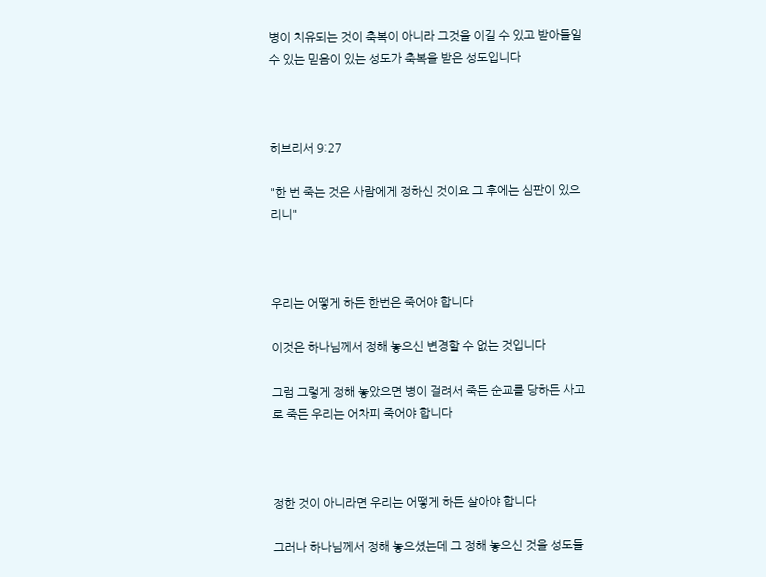병이 치유되는 것이 축복이 아니라 그것을 이길 수 있고 받아들일 수 있는 믿음이 있는 성도가 축복을 받은 성도입니다



히브리서 9:27

"한 번 죽는 것은 사람에게 정하신 것이요 그 후에는 심판이 있으리니"



우리는 어떻게 하든 한번은 죽어야 합니다

이것은 하나님께서 정해 놓으신 변경할 수 없는 것입니다

그럼 그렇게 정해 놓았으면 병이 걸려서 죽든 순교를 당하든 사고로 죽든 우리는 어차피 죽어야 합니다



정한 것이 아니라면 우리는 어떻게 하든 살아야 합니다

그러나 하나님께서 정해 놓으셨는데 그 정해 놓으신 것을 성도들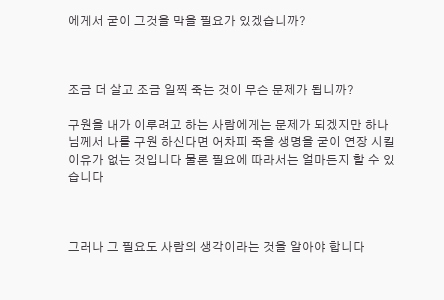에게서 굳이 그것을 막을 필요가 있겠습니까?



조금 더 살고 조금 일찍 죽는 것이 무슨 문제가 됩니까?

구원을 내가 이루려고 하는 사람에게는 문제가 되겠지만 하나님께서 나를 구원 하신다면 어차피 죽을 생명을 굳이 연장 시킬 이유가 없는 것입니다 물론 필요에 따라서는 얼마든지 할 수 있습니다



그러나 그 필요도 사람의 생각이라는 것을 알아야 합니다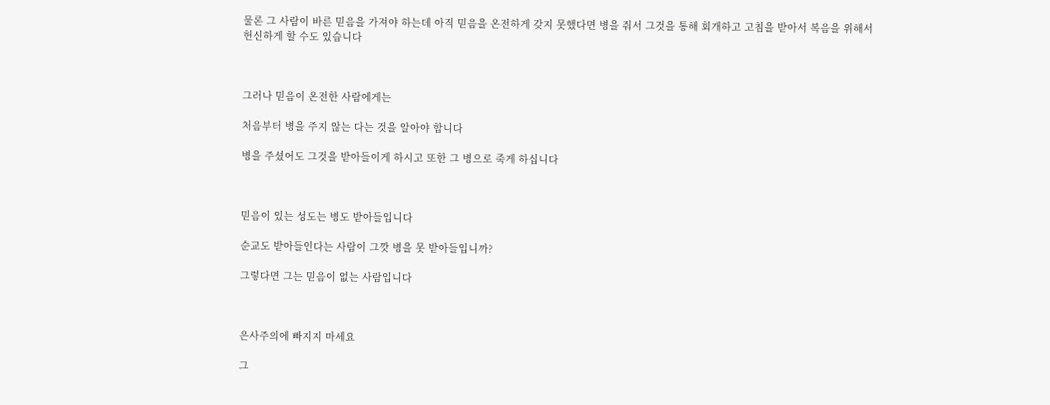물론 그 사람이 바른 믿음을 가져야 하는데 아직 믿음을 온전하게 갖지 못했다면 병을 줘서 그것을 통해 회개하고 고침을 받아서 복음을 위해서 헌신하게 할 수도 있습니다



그러나 믿음이 온전한 사람에게는

처음부터 병을 주지 않는 다는 것을 알아야 합니다

병을 주셨어도 그것을 받아들이게 하시고 또한 그 병으로 죽게 하십니다



믿음이 있는 성도는 병도 받아들입니다

순교도 받아들인다는 사람이 그깟 병을 못 받아들입니까?

그렇다면 그는 믿음이 없는 사람입니다



은사주의에 빠지지 마세요

그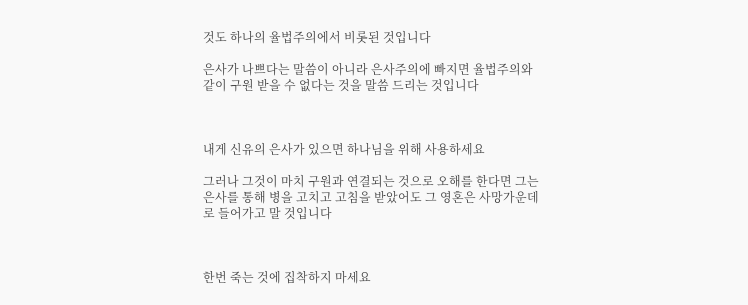것도 하나의 율법주의에서 비롯된 것입니다

은사가 나쁘다는 말씀이 아니라 은사주의에 빠지면 율법주의와 같이 구원 받을 수 없다는 것을 말씀 드리는 것입니다



내게 신유의 은사가 있으면 하나님을 위해 사용하세요

그러나 그것이 마치 구원과 연결되는 것으로 오해를 한다면 그는 은사를 통해 병을 고치고 고침을 받았어도 그 영혼은 사망가운데로 들어가고 말 것입니다



한번 죽는 것에 집착하지 마세요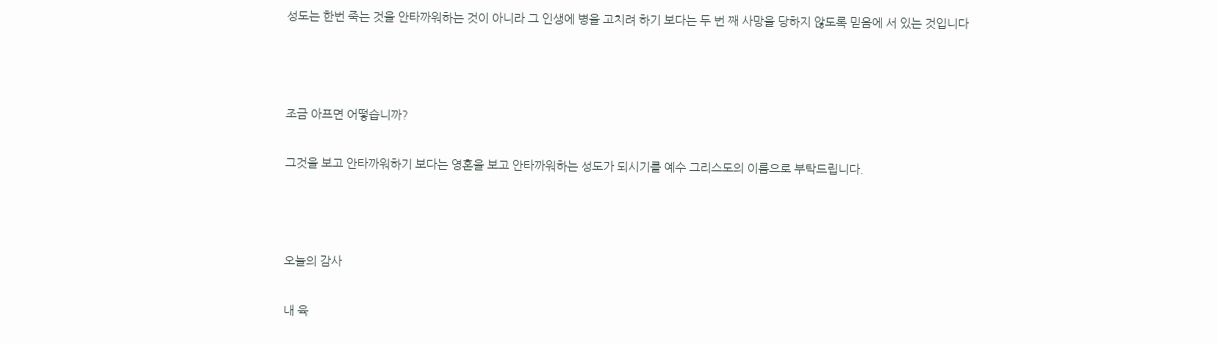성도는 한번 죽는 것을 안타까워하는 것이 아니라 그 인생에 병을 고치려 하기 보다는 두 번 째 사망을 당하지 않도록 믿음에 서 있는 것입니다



조금 아프면 어떻습니까?

그것을 보고 안타까워하기 보다는 영혼을 보고 안타까워하는 성도가 되시기를 예수 그리스도의 이름으로 부탁드립니다.



오늘의 감사

내 육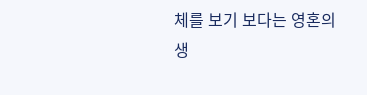체를 보기 보다는 영혼의 생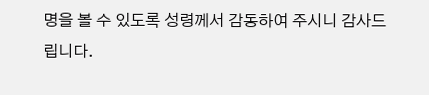명을 볼 수 있도록 성령께서 감동하여 주시니 감사드립니다.